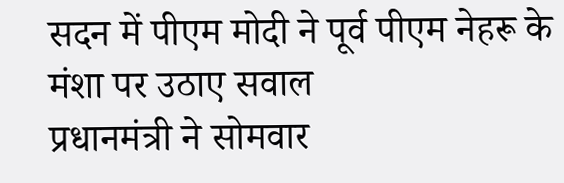सदन में पीएम मोदी ने पूर्व पीएम नेहरू के मंशा पर उठाए सवाल
प्रधानमंत्री ने सोमवार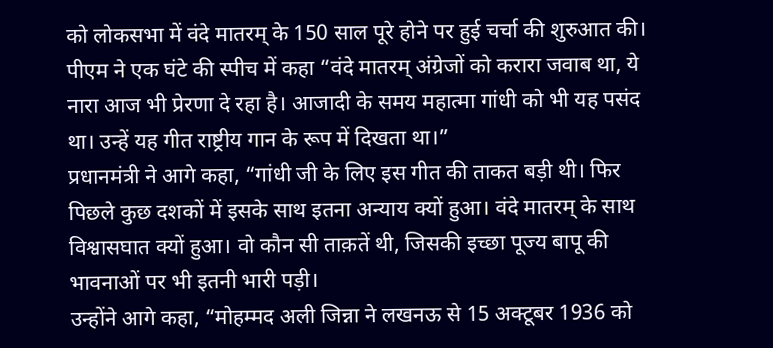को लोकसभा में वंदे मातरम् के 150 साल पूरे होने पर हुई चर्चा की शुरुआत की। पीएम ने एक घंटे की स्पीच में कहा “वंदे मातरम् अंग्रेजों को करारा जवाब था, ये नारा आज भी प्रेरणा दे रहा है। आजादी के समय महात्मा गांधी को भी यह पसंद था। उन्हें यह गीत राष्ट्रीय गान के रूप में दिखता था।”
प्रधानमंत्री ने आगे कहा, “गांधी जी के लिए इस गीत की ताकत बड़ी थी। फिर पिछले कुछ दशकों में इसके साथ इतना अन्याय क्यों हुआ। वंदे मातरम् के साथ विश्वासघात क्यों हुआ। वो कौन सी ताक़तें थी, जिसकी इच्छा पूज्य बापू की भावनाओं पर भी इतनी भारी पड़ी।
उन्होंने आगे कहा, “मोहम्मद अली जिन्ना ने लखनऊ से 15 अक्टूबर 1936 को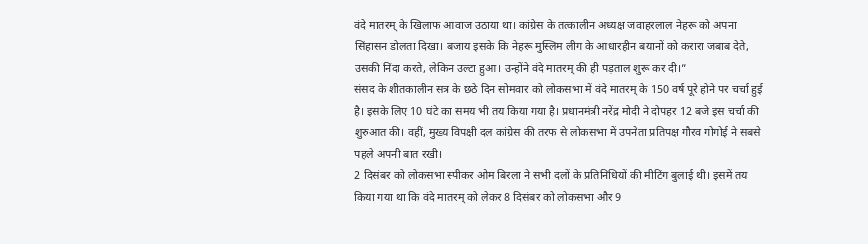वंदे मातरम् के खिलाफ आवाज उठाया था। कांग्रेस के तत्कालीन अध्यक्ष जवाहरलाल नेहरू को अपना सिंहासन डोलता दिखा। बजाय इसके कि नेहरू मुस्लिम लीग के आधारहीन बयानों को करारा जबाब देते, उसकी निंदा करते, लेकिन उल्टा हुआ। उन्होंने वंदे मातरम् की ही पड़ताल शुरू कर दी।”
संसद के शीतकालीन सत्र के छठे दिन सोमवार को लोकसभा में वंदे मातरम् के 150 वर्ष पूरे होने पर चर्चा हुई है। इसके लिए 10 घंटे का समय भी तय किया गया है। प्रधानमंत्री नरेंद्र मोदी ने दोपहर 12 बजे इस चर्चा की शुरुआत की। वहीं, मुख्य विपक्षी दल कांग्रेस की तरफ से लोकसभा में उपनेता प्रतिपक्ष गौरव गोगोई ने सबसे पहले अपनी बात रखी।
2 दिसंबर को लोकसभा स्पीकर ओम बिरला ने सभी दलों के प्रतिनिधियों की मीटिंग बुलाई थी। इसमें तय किया गया था कि वंदे मातरम् को लेकर 8 दिसंबर को लोकसभा और 9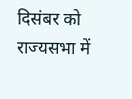दिसंबर को राज्यसभा में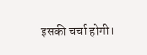इसकी चर्चा होगी।